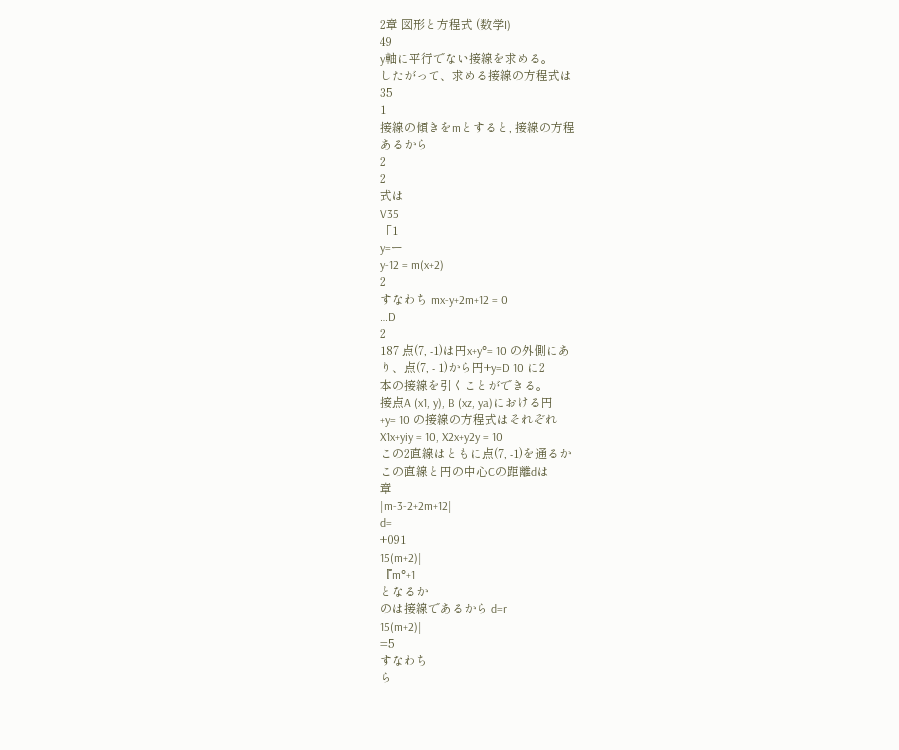2章 図形と方程式 (数学I)
49
y軸に平行でない接線を求める。
したがって、求める接線の方程式は
35
1
接線の傾きをmとすると, 接線の方程
あるから
2
2
式は
V35
「1
y=ー
y-12 = m(x+2)
2
すなわち mx-y+2m+12 = 0
…D
2
187 点(7, -1)は円x+y°= 10 の外側にあ
り、点(7, - 1)から円+y=D 10 に2
本の接線を引くことができる。
接点A (x1, y), B (xz, ya)における円
+y= 10 の接線の方程式はそれぞれ
X1x+yiy = 10, X2x+y2y = 10
この2直線はともに点(7, -1)を通るか
この直線と円の中心Cの距離dは
章
|m-3-2+2m+12|
d=
+091
15(m+2)|
『m°+1
となるか
のは接線であるから d=r
15(m+2)|
=5
すなわち
ら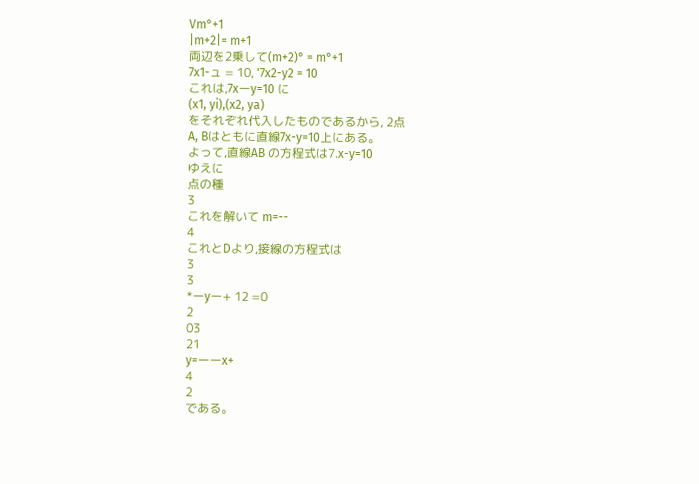Vm°+1
|m+2|= m+1
両辺を2乗して(m+2)° = m°+1
7x1-ュ = 10, '7x2-y2 = 10
これは,7xーy=10 に
(x1, yi),(x2, ya)
をそれぞれ代入したものであるから, 2点
A, Bはともに直線7x-y=10上にある。
よって,直線AB の方程式は7.x-y=10
ゆえに
点の種
3
これを解いて m=--
4
これとDより,接線の方程式は
3
3
*ーyー+ 12 =0
2
03
21
y=ーーx+
4
2
である。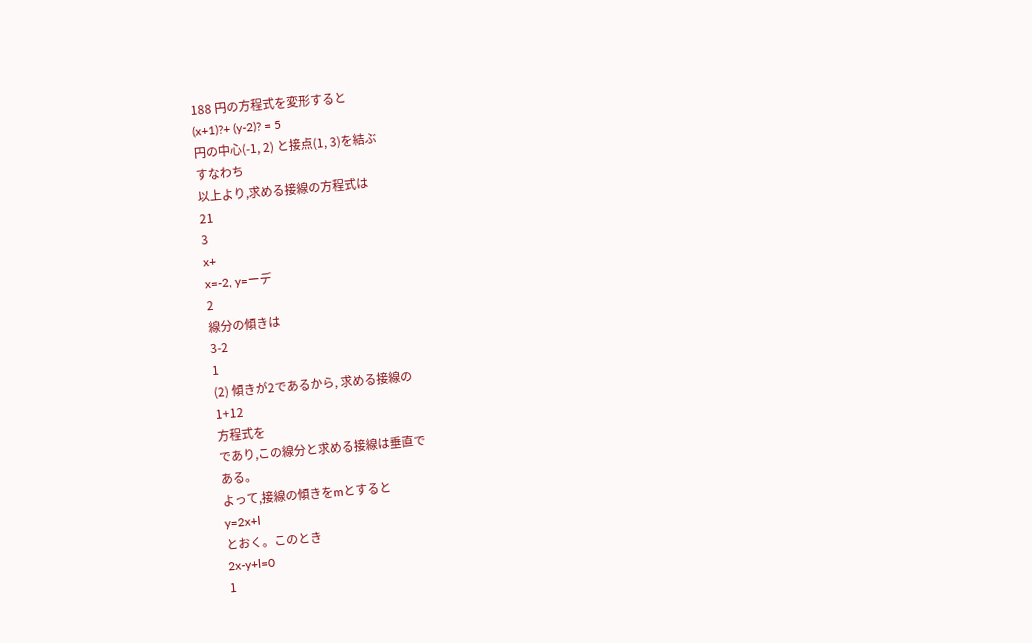188 円の方程式を変形すると
(x+1)?+ (y-2)? = 5
円の中心(-1, 2) と接点(1, 3)を結ぶ
すなわち
以上より,求める接線の方程式は
21
3
x+
x=-2, y=ーデ
2
線分の傾きは
3-2
1
(2) 傾きが2であるから, 求める接線の
1+12
方程式を
であり,この線分と求める接線は垂直で
ある。
よって,接線の傾きをmとすると
y=2x+l
とおく。このとき
2x-y+l=0
1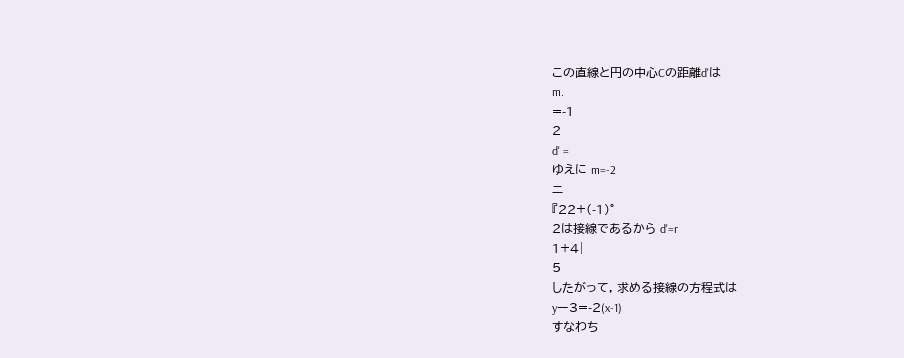この直線と円の中心Cの距離d'は
m.
=-1
2
d' =
ゆえに m=-2
ニ
『22+(-1)°
2は接線であるから d'=r
1+4|
5
したがって, 求める接線の方程式は
yー3=-2(x-1)
すなわち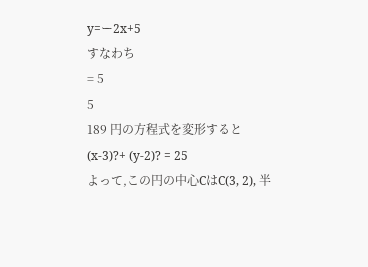y=ー2x+5
すなわち
= 5
5
189 円の方程式を変形すると
(x-3)?+ (y-2)? = 25
よって,この円の中心CはC(3, 2), 半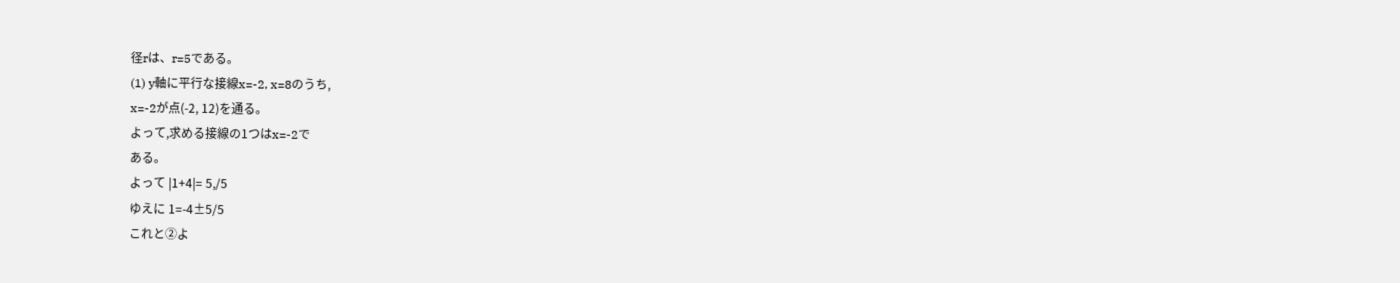径rは、r=5である。
(1) y軸に平行な接線x=-2, x=8のうち,
x=-2が点(-2, 12)を通る。
よって,求める接線の1つはx=-2で
ある。
よって |1+4|= 5,/5
ゆえに 1=-4±5/5
これと②よ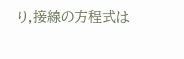り,接線の方程式は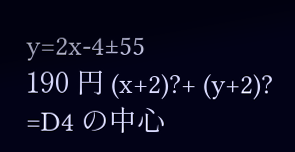y=2x-4±55
190 円 (x+2)?+ (y+2)? =D4 の中心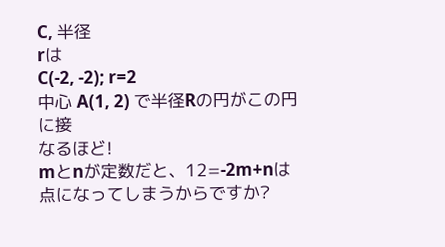C, 半径
rは
C(-2, -2); r=2
中心 A(1, 2) で半径Rの円がこの円に接
なるほど!
mとnが定数だと、12=-2m+nは点になってしまうからですか?